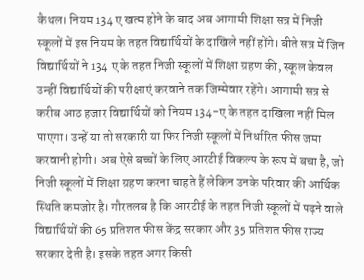कैथल। नियम 134 ए खत्म होने के बाद अब आगामी शिक्षा सत्र में निजी स्कूलों में इस नियम के तहत विद्यार्थियों के दाखिले नहीं होंगे। बीते सत्र में जिन विद्यार्थियों ने 134 ए के तहत निजी स्कूलों में शिक्षा ग्रहण की, स्कूल केवल उन्हीं विद्यार्थियों की परीक्षाएं करवाने तक जिम्मेवार रहेंगे। आगामी सत्र से करीब आठ हजार विद्यार्थियों को नियम 134-ए के तहत दाखिला नहीं मिल पाएगा। उन्हें या तो सरकारी या फिर निजी स्कूलों में निर्धारित फीस जमा करवानी होगी। अब ऐसे बच्चों के लिए आरटीई विकल्प के रूप में बचा है, जो निजी स्कूलों में शिक्षा ग्रहण करना चाहते हैं लेकिन उनके परिवार की आर्थिक स्थिति कमजोर है। गौरतलब है कि आरटीई के तहत निजी स्कूलों में पढ़ने वाले विद्यार्थियों की 65 प्रतिशत फीस केंद्र सरकार और 35 प्रतिशत फीस राज्य सरकार देती है। इसके तहत अगर किसी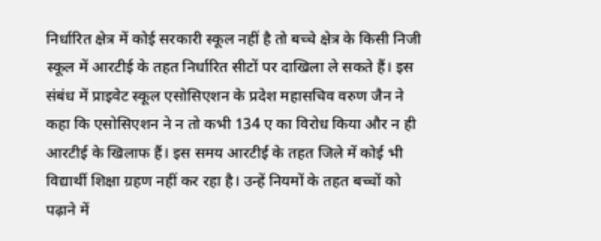निर्धारित क्षेत्र में कोई सरकारी स्कूल नहीं है तो बच्चे क्षेत्र के किसी निजी स्कूल में आरटीई के तहत निर्धारित सीटों पर दाखिला ले सकते हैं। इस संबंध में प्राइवेट स्कूल एसोसिएशन के प्रदेश महासचिव वरुण जैन ने कहा कि एसोसिएशन ने न तो कभी 134 ए का विरोध किया और न ही आरटीई के खिलाफ हैं। इस समय आरटीई के तहत जिले में कोई भी विद्यार्थी शिक्षा ग्रहण नहीं कर रहा है। उन्हें नियमों के तहत बच्चों को पढ़ाने में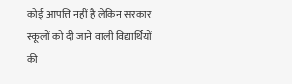कोई आपत्ति नहीं है लेकिन सरकार स्कूलों को दी जाने वाली विद्यार्थियों की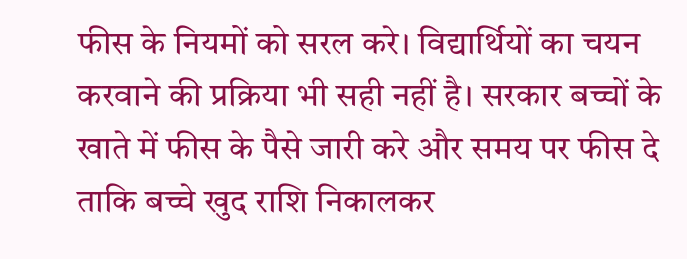फीस के नियमों को सरल करे। विद्यार्थियों का चयन करवाने की प्रक्रिया भी सही नहीं है। सरकार बच्चों के खाते में फीस के पैसे जारी करे और समय पर फीस दे ताकि बच्चे खुद राशि निकालकर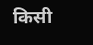किसी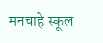मनचाहे स्कूल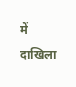में दाखिला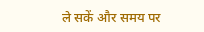ले सकें और समय पर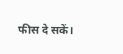फीस दे सकें।